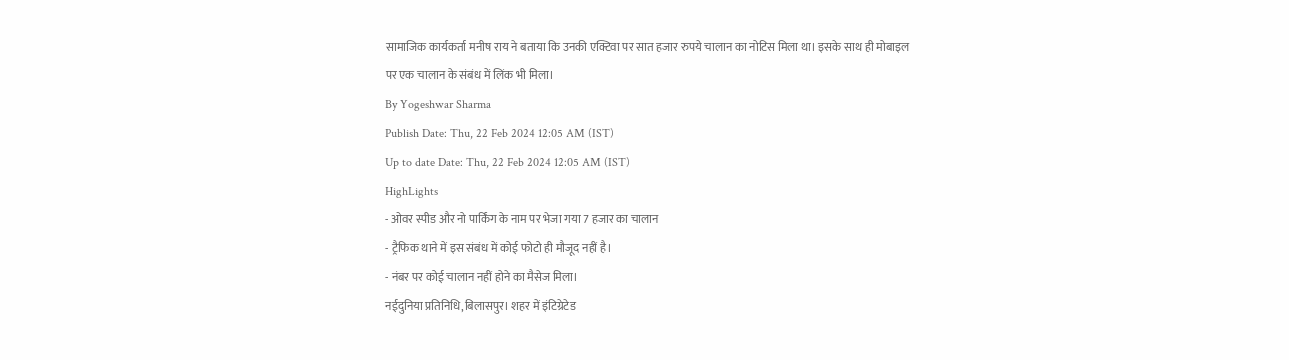सामाजिक कार्यकर्ता मनीष राय ने बताया कि उनकी एक्टिवा पर सात हजार रुपये चालान का नोटिस मिला था। इसके साथ ही मोबाइल पर एक चालान के संबंध में लिंक भी मिला।
By Yogeshwar Sharma
Publish Date: Thu, 22 Feb 2024 12:05 AM (IST)
Up to date Date: Thu, 22 Feb 2024 12:05 AM (IST)
HighLights
- ओवर स्पीड और नो पार्किंग के नाम पर भेजा गया 7 हजार का चालान
- ट्रैफिक थाने में इस संबंध में कोई फोटो ही मौजूद नहीं है।
- नंबर पर कोई चालान नहीं होने का मैसेज मिला।
नईदुनिया प्रतिनिधि,बिलासपुर। शहर में इंटिग्रेटेड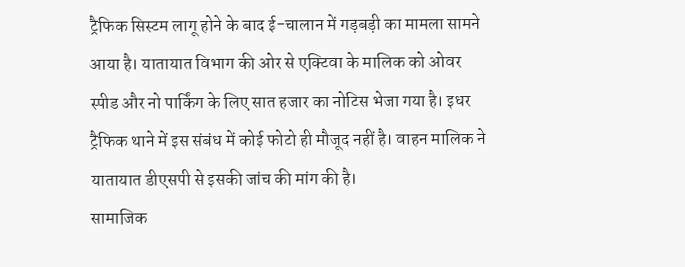ट्रैफिक सिस्टम लागू होने के बाद ई-चालान में गड़बड़ी का मामला सामने आया है। यातायात विभाग की ओर से एक्टिवा के मालिक को ओवर स्पीड और नो पार्किंग के लिए सात हजार का नोटिस भेजा गया है। इधर ट्रैफिक थाने में इस संबंध में कोई फोटो ही मौजूद नहीं है। वाहन मालिक ने यातायात डीएसपी से इसकी जांच की मांग की है।
सामाजिक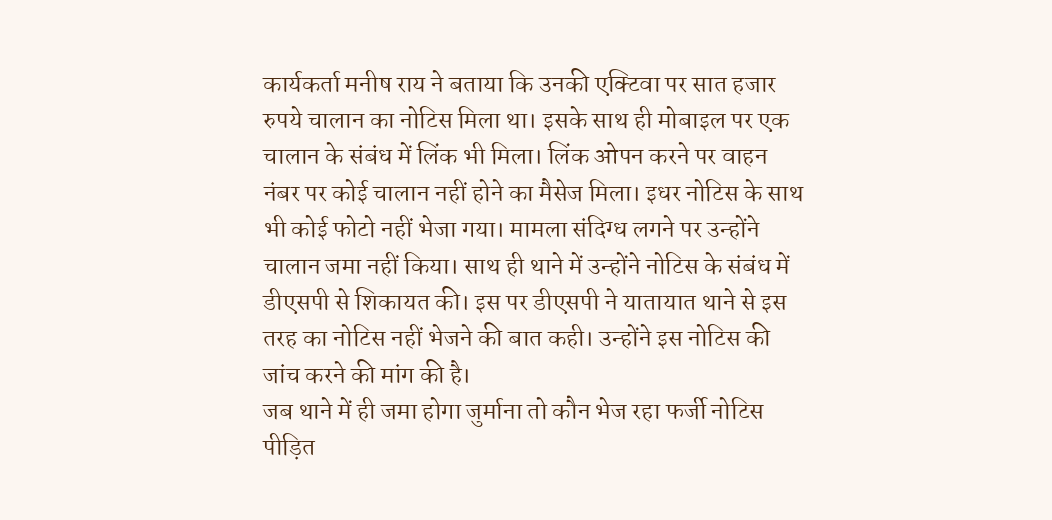कार्यकर्ता मनीष राय ने बताया कि उनकी एक्टिवा पर सात हजार रुपये चालान का नोटिस मिला था। इसके साथ ही मोबाइल पर एक चालान के संबंध में लिंक भी मिला। लिंक ओपन करने पर वाहन नंबर पर कोई चालान नहीं होने का मैसेज मिला। इधर नोटिस के साथ भी कोई फोटो नहीं भेजा गया। मामला संदिग्ध लगने पर उन्होंने चालान जमा नहीं किया। साथ ही थाने में उन्होंने नोटिस के संबंध में डीएसपी से शिकायत की। इस पर डीएसपी ने यातायात थाने से इस तरह का नोटिस नहीं भेजने की बात कही। उन्होंने इस नोटिस की जांच करने की मांग की है।
जब थाने में ही जमा होगा जुर्माना तो कौन भेज रहा फर्जी नोटिस
पीड़ित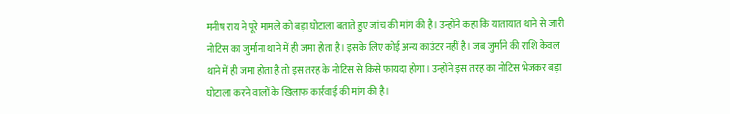मनीष राय ने पूरे मामले को बड़ा घोटाला बताते हुए जांच की मांग की है। उन्होंने कहा कि यातायात थाने से जारी नोटिस का जुर्माना थाने में ही जमा होता है। इसके लिए कोई अन्य काउंटर नहीं है। जब जुर्माने की राशि केवल थाने में ही जमा होता है तो इस तरह के नोटिस से किसे फायदा होगा। उन्होंने इस तरह का नोटिस भेजकर बड़ा घोटाला करने वालों के खिलाफ कार्रवाई की मांग की है।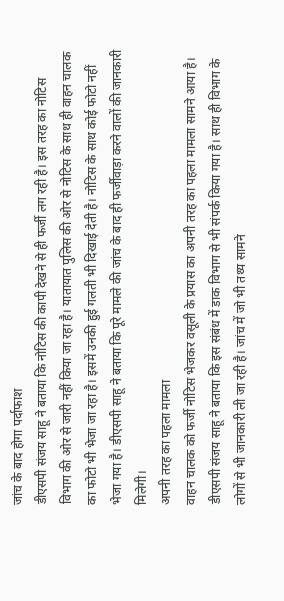जांच के बाद होगा पर्दाफाश
डीएसपी संजय साहू ने बताया कि नोटिस की कापी देखने से ही फर्जी लग रही है। इस तरह का नोटिस विभाग की ओर से जारी नहीं किया जा रहा है। यातायात पुलिस की ओर से नोटिस के साथ ही वाहन चालक का फोटो भी भेजा जा रहा है। इसमें उनकी हुई गलती भी दिखाई देती है। नोटिस के साथ कोई फोटो नहीं भेजा गया है। डीएसपी साहू ने बताया कि पूरे मामले की जांच के बाद ही फर्जीवाड़ा करने वालों की जानकारी मिलेगी।
अपनी तरह का पहला मामला
वाहन चालक को फर्जी नोटिस भेजकर वसूली के प्रयास का अपनी तरह का पहला मामला सामने आया है। डीएसपी संजय साहू ने बताया कि इस संबंध में डाक विभाग से भी संपर्क किया गया है। साथ ही विभाग के लोगों से भी जानकारी ली जा रही है। जांच में जो भी तथ्य सामने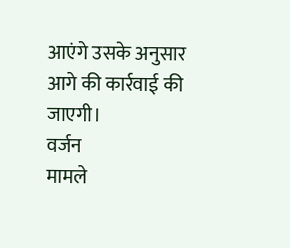आएंगे उसके अनुसार आगे की कार्रवाई की जाएगी।
वर्जन
मामले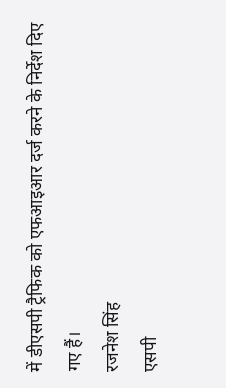में डीएसपी ट्रैफिक को एफआइआर दर्ज करने के निर्देश दिए गए हैं।
रजनेश सिंह
एसपी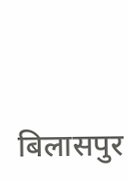बिलासपुर